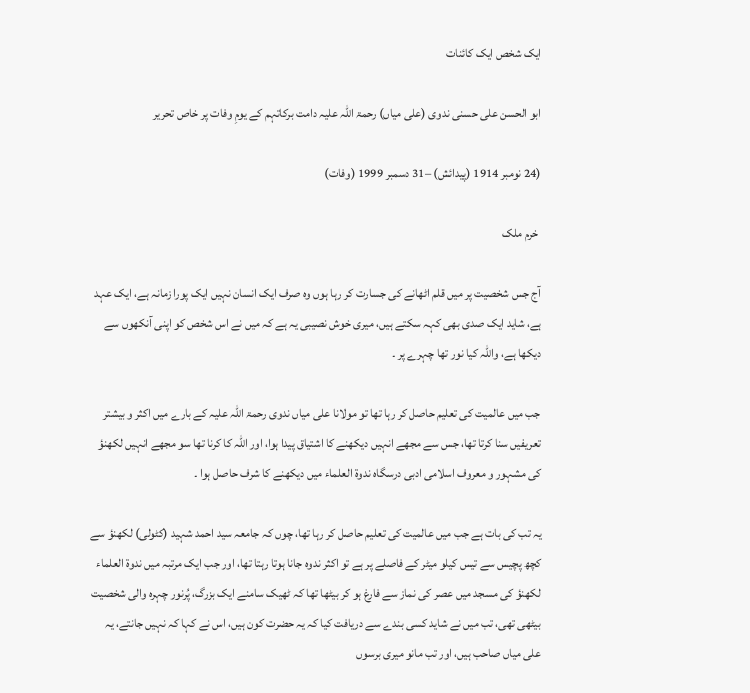ایک شخص ایک کائنات

ابو الحسن علی حسنی ندوی (علی میاں) رحمۃ اللہ علیہ دامت برکاتہم کے یومِ وفات پر خاص تحریر

(24 نومبر 1914 (پیدائش) –31 دسمبر 1999 (وفات)

 خرم ملک

آج جس شخصیت پر میں قلم اٹھانے کی جسارت کر رہا ہوں وہ صرف ایک انسان نہیں ایک پورا زمانہ ہے، ایک عہد ہے، شاید ایک صدی بھی کہہ سکتے ہیں، میری خوش نصیبی یہ ہے کہ میں نے اس شخص کو اپنی آنکھوں سے دیکھا ہے، واللہ کیا نور تھا چہرے پر ۔

جب میں عالمیت کی تعلیم حاصل کر رہا تھا تو مولانا علی میاں ندوی رحمۃ اللہ علیہ کے بارے میں اکثر و بیشتر تعریفیں سنا کرتا تھا، جس سے مجھے انہیں دیکھنے کا اشتیاق پیدا ہوا، اور اللّٰہ کا کرنا تھا سو مجھے انہیں لکھنؤ کی مشہور و معروف اسلامی ادبی درسگاہ ندوۃ العلماء میں دیکھنے کا شرف حاصل ہوا ۔

یہ تب کی بات ہے جب میں عالمیت کی تعلیم حاصل کر رہا تھا، چوں کہ جامعہ سید احمد شہید (کٹولی) لکھنؤ سے کچھ پچیس سے تیس کیلو میٹر کے فاصلے پر ہے تو اکثر ندوہ جانا ہوتا رہتا تھا، اور جب ایک مرتبہ میں ندوۃ العلماء لکھنؤ کی مسجد میں عصر کی نماز سے فارغ ہو کر بیٹھا تھا کہ ٹھیک سامنے ایک بزرگ، پُرنور چہرہ والی شخصیت بیٹھی تھی، تب میں نے شاید کسی بندے سے دریافت کیا کہ یہ حضرت کون ہیں، اس نے کہا کہ نہیں جانتے، یہ علی میاں صاحب ہیں، اور تب مانو میری برسوں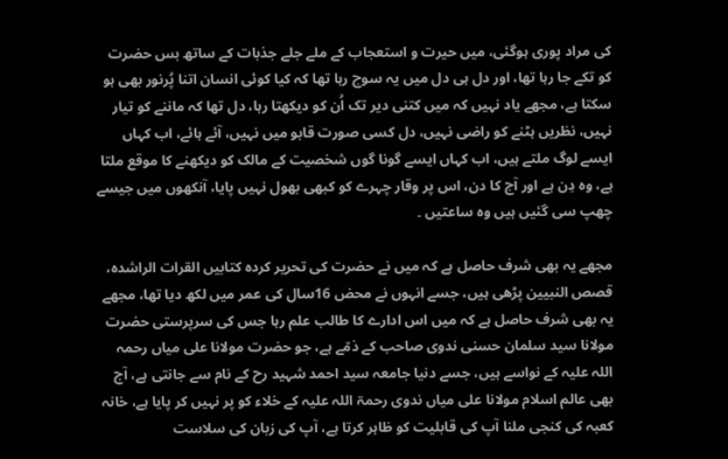کی مراد پوری ہوگئی، میں حیرت و استعجاب کے ملے جلے جذبات کے ساتھ بس حضرت کو تکے جا رہا تھا، اور دل ہی دل میں یہ سوچ رہا تھا کہ کیا کوئی انسان اتنا پُرنور بھی ہو سکتا ہے، مجھے یاد نہیں کہ میں کتنی دیر تک اُن کو دیکھتا رہا، دل تھا کہ ماننے کو تیار نہیں، نظریں ہٹنے کو راضی نہیں، دل کسی صورت قابو میں نہیں، آئے ہائے، اب کہاں ایسے لوگ ملتے ہیں، اب کہاں ایسے گونا گوں شخصیت کے مالک کو دیکھنے کا موقع ملتا ہے، وہ دِن ہے اور آج کا دن، اس پر وقار چہرے کو کبھی بھول نہیں پایا، آنکھوں میں جیسے چھپ سی گئیں ہیں وہ ساعتیں ۔

مجھے یہ بھی شرف حاصل ہے کہ میں نے حضرت کی تحریر کردہ کتابیں القرات الراشدہ، قصص النبیین پڑھی ہیں، جسے انہوں نے محض 16سال کی عمر میں لکھ دیا تھا، مجھے یہ بھی شرف حاصل ہے کہ میں اس ادارے کا طالب علم رہا جس کی سرپرستی حضرت مولانا سید سلمان حسنی ندوی صاحب کے ذمّے ہے، جو حضرت مولانا علی میاں رحمہ اللہ علیہ کے نواسے ہیں، جسے دنیا جامعہ سید احمد شہید رح کے نام سے جانتی ہے، آج بھی عالم اسلام مولانا علی میاں ندوی رحمۃ اللہ علیہ کے خلاء کو پر نہیں کر پایا ہے، خانہ کعبہ کی کنجی ملنا آپ کی قابلیت کو ظاہر کرتا ہے، آپ کی زبان کی سلاست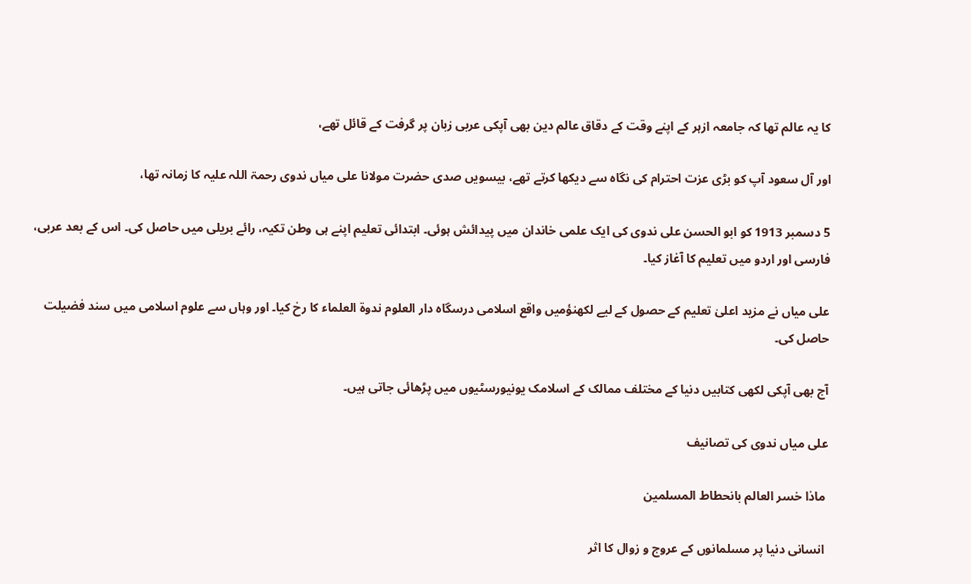کا یہ عالم تھا کہ جامعہ ازہر کے اپنے وقت کے دقاق عالم دین بھی آپکی عربی زبان پر گرفت کے قائل تھے،

اور آل سعود آپ کو بڑی عزت احترام کی نگاہ سے دیکھا کرتے تھے، بیسویں صدی حضرت مولانا علی میاں ندوی رحمۃ اللہ علیہ کا زمانہ تھا،

5 دسمبر 1913 کو ابو الحسن علی ندوی کی ایک علمی خاندان میں پیدائش ہوئی۔ ابتدائی تعلیم اپنے ہی وطن تکیہ، رائے بریلی میں حاصل کی۔ اس کے بعد عربی، فارسی اور اردو میں تعلیم کا آغاز کیا۔

علی میاں نے مزید اعلیٰ تعلیم کے حصول کے لیے لکھنؤمیں واقع اسلامی درسگاہ دار العلوم ندوۃ العلماء کا رخ کیا۔ اور وہاں سے علوم اسلامی میں سند فضیلت حاصل کی۔

آج بھی آپکی لکھی کتابیں دنیا کے مختلف ممالک کے اسلامک یونیورسٹیوں میں پڑھائی جاتی ہیں۔

علی میاں ندوی کی تصانیف

 ماذا خسر العالم بانحطاط المسلمين

 انسانی دنیا پر مسلمانوں کے عروج و زوال کا اثر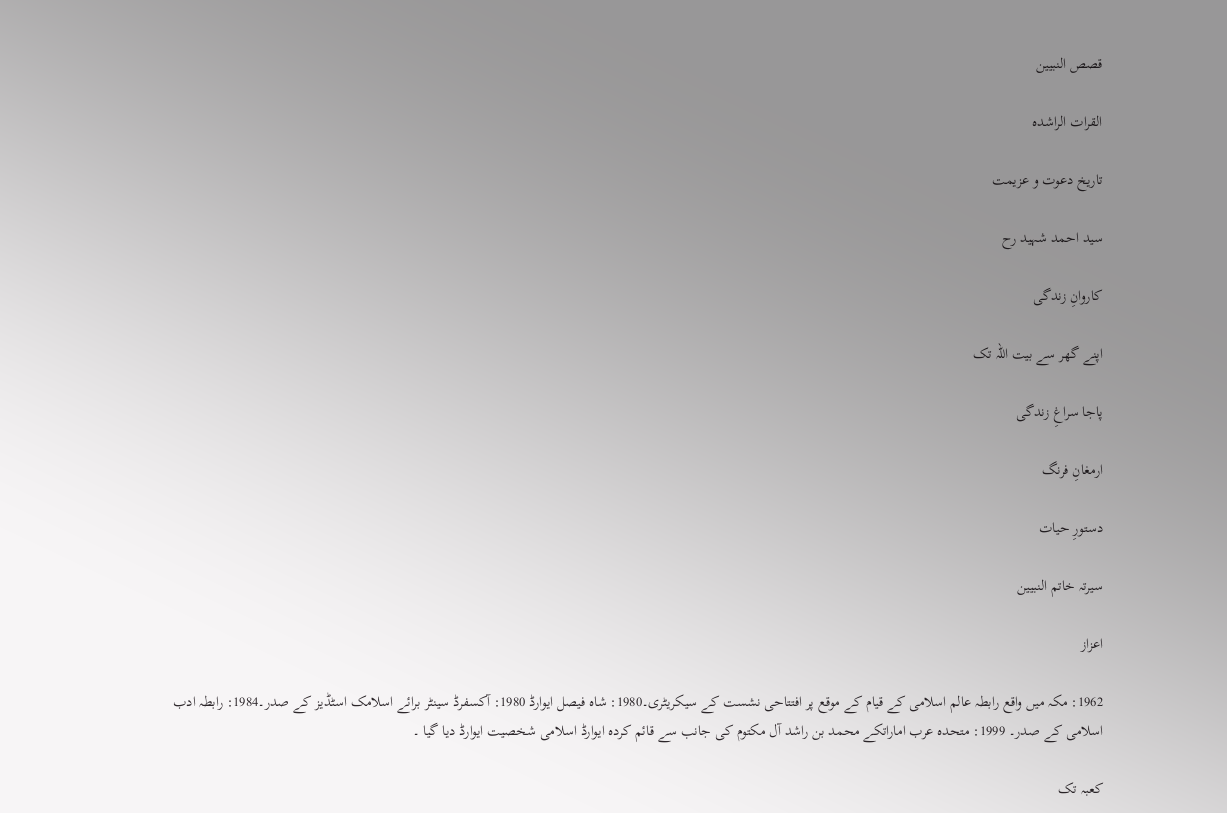قصص النبیین

القرات الراشدہ

تاریخ دعوت و عزیمت

سید احمد شہید رح

کاروانِ زندگی

اپنے گھر سے بیت اللہ تک

پاجا سراغِ زندگی

ارمغانِ فرنگ

دستورِ حیات

سیرتہ خاتم النبیین

اعزاز

1962: مکہ میں واقع رابطہ عالم اسلامی کے قیام کے موقع پر افتتاحی نشست کے سیکریٹری۔1980: شاہ فیصل ایوارڈ 1980: آکسفرڈ سینٹر برائے اسلامک اسٹڈیز کے صدر۔1984: رابطہ ادب اسلامی کے صدر۔ 1999: متحدہ عرب اماراتکے محمد بن راشد آل مکتوم کی جانب سے قائم کردہ ایوارڈ اسلامی شخصیت ایوارڈ دیا گیا ۔

کعبہ تک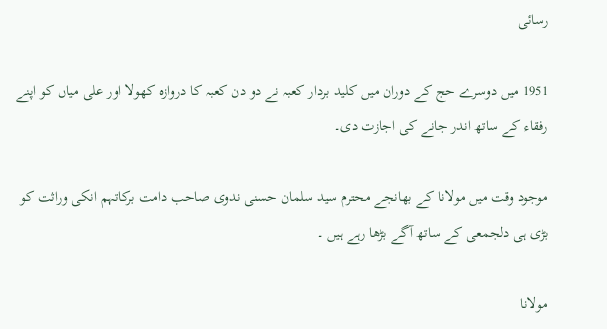رسائی

1951 میں دوسرے حج کے دوران میں کلید بردار کعبہ نے دو دن کعبہ کا دروازہ کھولا اور علی میاں کو اپنے رفقاء کے ساتھ اندر جانے کی اجازت دی۔

موجود وقت میں مولانا کے بھانجے محترم سید سلمان حسنی ندوی صاحب دامت برکاتہم انکی وراثت کو بڑی ہی دلجمعی کے ساتھ آگے بڑھا رہے ہیں ۔

مولانا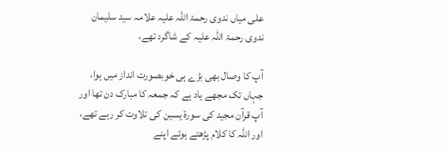علی میاں ندوی رحمۃ اللہ علیہ علامہ سید سلیمان ندوی رحمۃ اللہ علیہ کے شاگرد تھے،

آپ کا وصال بھی بڑے ہی خوبصورت انداز میں ہوا، جہاں تک مجھے یاد ہے کہ جمعہ کا مبارک دن تھا اور آپ قرآن مجید کی سورۃ یسین کی تلاوت کر رہے تھے، اور اللّٰہ کا کلام پڑھتے ہوئے اپنے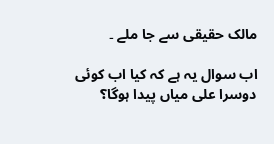مالک حقیقی سے جا ملے ۔

اب سوال یہ ہے کہ کیا اب کوئی دوسرا علی میاں پیدا ہوگا؟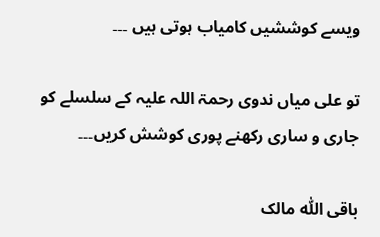ویسے کوششیں کامیاب ہوتی ہیں ۔۔۔

تو علی میاں ندوی رحمۃ اللہ علیہ کے سلسلے کو جاری و ساری رکھنے پوری کوشش کریں۔۔۔

باقی اللّٰہ مالک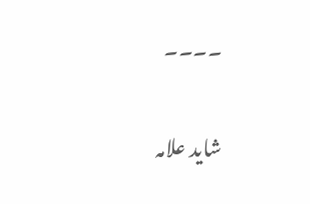۔۔۔۔

شاید علامہ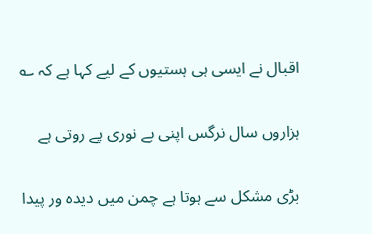اقبال نے ایسی ہی ہستیوں کے لیے کہا ہے کہ ؎

ہزاروں سال نرگس اپنی بے نوری پے روتی ہے

بڑی مشکل سے ہوتا ہے چمن میں دیدہ ور پیدا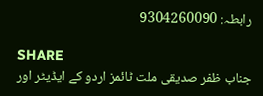رابطہ: 9304260090

SHARE
جناب ظفر صدیقی ملت ٹائمز اردو کے ایڈیٹر اور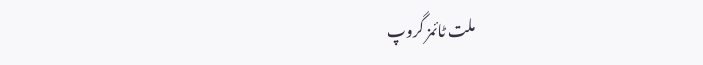ملت ٹائمز گروپ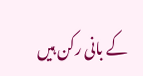کے بانی رکن ہیں